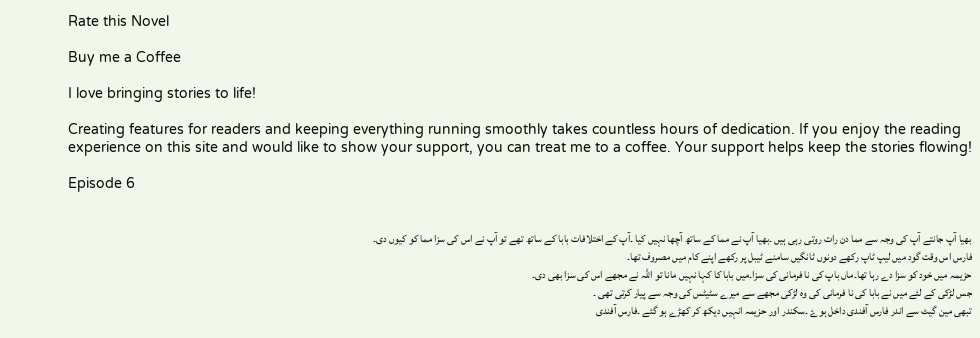Rate this Novel

Buy me a Coffee

I love bringing stories to life!

Creating features for readers and keeping everything running smoothly takes countless hours of dedication. If you enjoy the reading experience on this site and would like to show your support, you can treat me to a coffee. Your support helps keep the stories flowing!

Episode 6


بھیا آپ جانتے آپ کی وجہ سے مما دن رات روتی رہی ہیں ۔بھیا آپ نے مما کے ساتھ آچھا نہیں کیا ۔آپ کے اختلافات بابا کے ساتھ تھے تو آپ نے اس کی سزا مما کو کیوں دی۔
فارس اس وقت گود میں لیپ ٹاپ رکھے دونوں ٹانگیں سامنے ٹیبل پر رکھے اپنے کام میں مصروف تھا۔
حزیمہ میں خود کو سزا دے رہا تھا۔ماں باپ کی نا فرمانی کی سزا۔میں بابا کا کہا نہیں مانا تو اللہ نے مجھے اس کی سزا بھی دی۔
جس لڑکی کے لئے میں نے بابا کی نا فرمانی کی وہ لڑکی مجھے سے میرے سٹیٹس کی وجہ سے پیار کرتی تھی ۔
تبھی مین گیٹ سے اندر فارس آفندی داخل ہوۓ ۔سکندر اور حزیمہ انہیں دیکھ کر کھڑے ہو گئے ۔فارس آفندی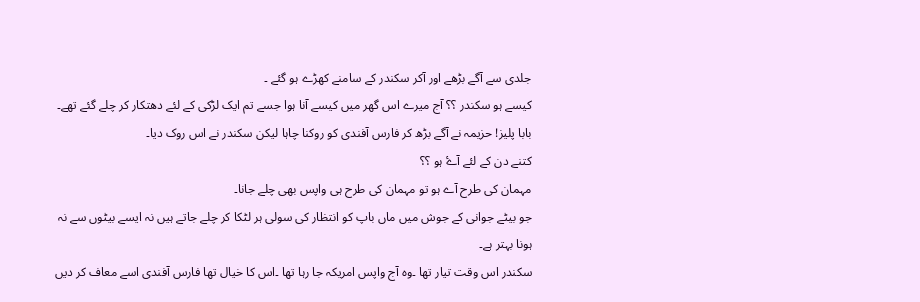جلدی سے آگے بڑھے اور آکر سکندر کے سامنے کھڑے ہو گئے ۔
کیسے ہو سکندر ؟؟ آج میرے اس گھر میں کیسے آنا ہوا جسے تم ایک لڑکی کے لئے دھتکار کر چلے گئے تھے۔
بابا پلیز! حزیمہ نے آگے بڑھ کر فارس آفندی کو روکنا چاہا لیکن سکندر نے اس روک دیا۔
کتنے دن کے لئے آۓ ہو ؟؟
مہمان کی طرح آے ہو تو مہمان کی طرح ہی واپس بھی چلے جانا۔
جو بیٹے جوانی کے جوش میں ماں باپ کو انتظار کی سولی ہر لٹکا کر چلے جاتے ہیں نہ ایسے بیٹوں سے نہ ہونا بہتر ہے۔
سکندر اس وقت تیار تھا ۔وہ آج واپس امریکہ جا رہا تھا ۔اس کا خیال تھا فارس آفندی اسے معاف کر دیں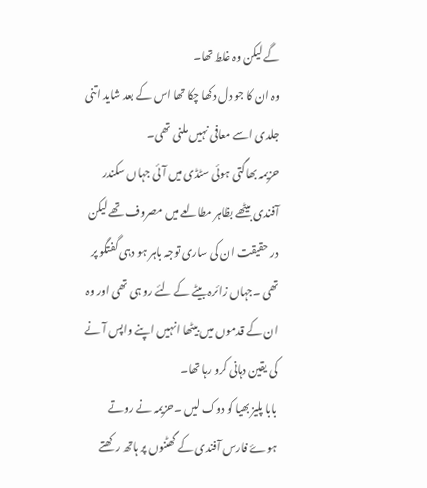گے لیکن وہ غلط تھا۔
وہ ان کا جو دل دکھا چکا تھا اس کے بعد شاید اتنی جلدی اسے معافی نہیں ملنی تھی۔
حزیمہ بھاگتی ہوئی سٹڈی میں آئی جہاں سکندر آفندی بیٹھے بظاہر مطالعے میں مصروف تھے لیکن در حقیقت ان کی ساری توجہ باہر ہو دہی گفتگو پر تھی ۔جہاں زائرہ بیٹے کے لئے رو ہی تھی اور وہ ان کے قدموں میں بیٹھا انہیں اپنے واپس آ نے کی یقین دہانی کرو رہا تھا۔
بابا پلیز بھیا کو دوک لیں ۔حزیمہ نے روتے ہوۓ فارس آفندی کے گھٹنوں پر ہاتھ رکھتے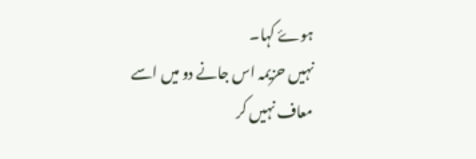ہوۓ کہا۔
نہیں حزیمہ اس جانے دو میں اسے معاف نہیں کر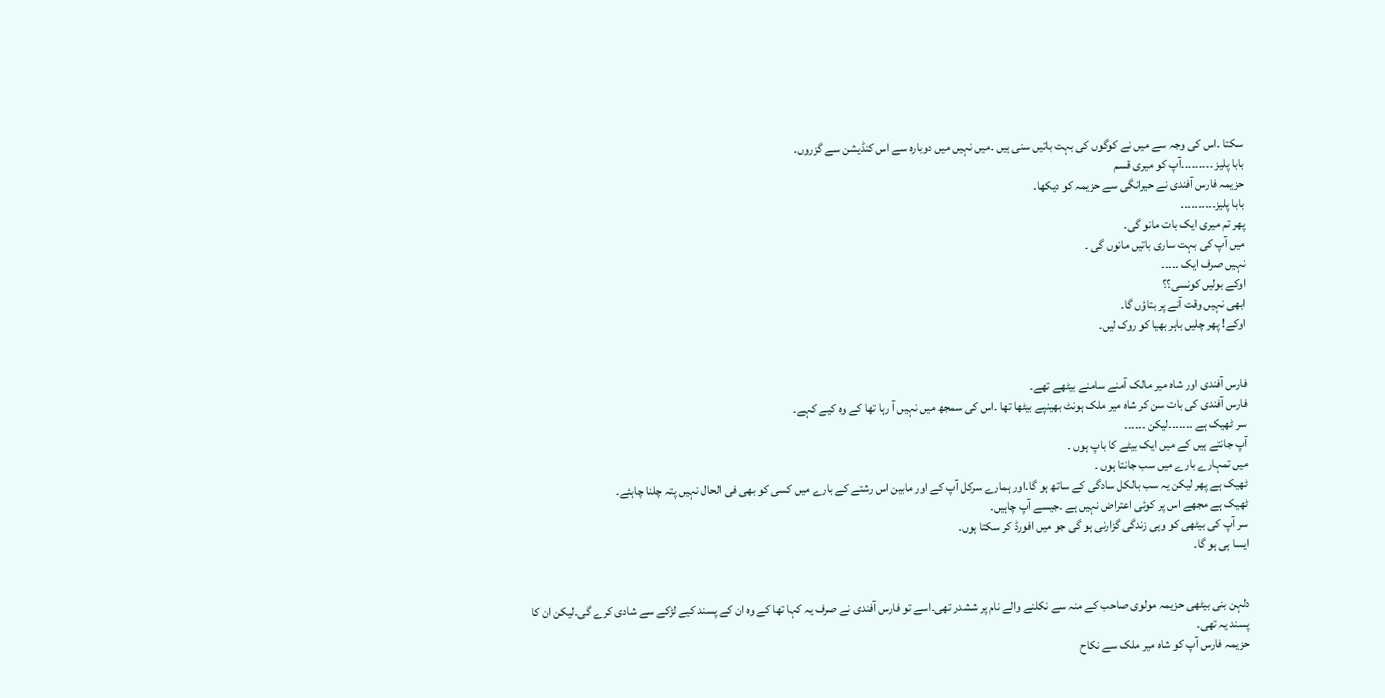سکتا ۔اس کی وجہ سے میں نے کوگوں کی بہت باتیں سنی ہیں ۔میں نہیں میں دوبارہ سے اس کنڈیشن سے گزروں۔
بابا پلیز ۔۔۔۔۔۔۔۔۔آپ کو میری قسم
حزیمہ فارس آفندی نے حیرانگی سے حزیمہ کو دیکھا۔
بابا پلیز۔۔۔۔۔۔۔۔۔۔
پھر تم میری ایک بات مانو گی۔
میں آپ کی بہت ساری باتیں مانوں گی ۔
نہیں صرف ایک ۔۔۔۔۔
اوکے بولیں کونسی؟؟
ابھی نہیں وقت آنے پر بتاؤں گا۔
اوکے! پھر چلیں باہر بھیا کو روک لیں۔


فارس آفندی اور شاہ میر مالک آمنے سامنے بیٹھے تھے۔
فارس آفندی کی بات سن کر شاہ میر ملک ہونٹ بھینپے بیٹھا تھا ۔اس کی سمجھ میں نہیں آ رہا تھا کے وہ کیے کہے۔
سر ٹھیک ہے ۔۔۔۔۔۔۔لیکن ۔۔۔۔۔۔
آپ جانتے ہیں کے میں ایک بیٹے کا باپ ہوں ۔
میں تمہارے بارے میں سب جانتا ہوں ۔
ٹھیک ہے پھر لیکن یہ سب بالکل سادگی کے ساتھ ہو گا۔اور ہمارے سرکل آپ کے اور مابین اس رشتے کے بارے میں کسی کو بھی فی الحال نہیں پتہ چلنا چاہئے۔
ٹھیک ہے مجھے اس پر کوئی اعتراض نہیں ہے ۔جیسے آپ چاہیں۔
سر آپ کی بیٹھی کو وہی زندگی گزارنی ہو گی جو میں افورڈ کر سکتا ہوں۔
ایسا ہی ہو گا۔


دلہن بنی بیٹھی حزیمہ مولوی صاحب کے منہ سے نکلنے والے نام پر ششدر تھی۔اسے تو فارس آفندی نے صرف یہ کہا تھا کے وہ ان کے پسند کیے لڑکے سے شادی کرے گی۔لیکن ان کا پسند یہ تھی۔
حزیمہ فارس آپ کو شاہ میر ملک سے نکاح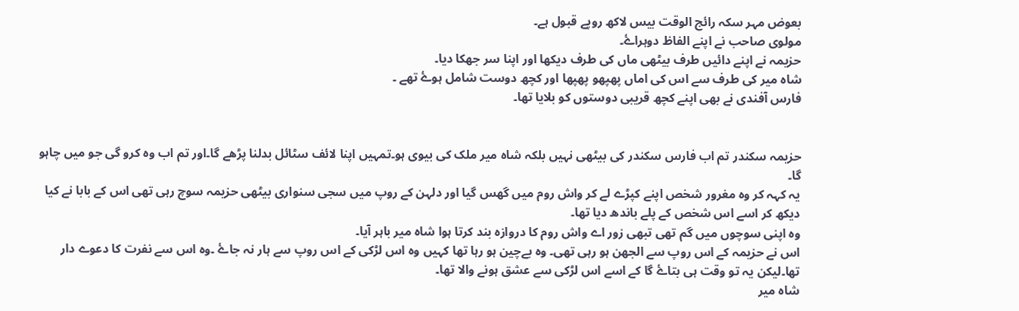بعوض مہر سکہ رائج الوقت بیس لاکھ روپے قبول ہے۔
مولوی صاحب نے اپنے الفاظ دوہراۓ۔
حزیمہ نے اپنے دائیں طرف بیٹھی ماں کی طرف دیکھا اور اپنا سر جھکا دیا۔
شاہ میر کی طرف سے اس کی اماں پھپھو پھپھا اور کچھ دوست شامل ہوۓ تھے ۔
فارس آفندی نے بھی اپنے کچھ قریبی دوستوں کو بلایا تھا۔


حزیمہ سکندر تم اب فارس سکندر کی بیٹھی نہیں بلکہ شاہ میر ملک کی بیوی ہو۔تمہیں اپنا لائف سٹائل بدلنا پڑھے گا۔اور تم اب وہ کرو گی جو میں چاہو گا۔
یہ کہہ کر وہ مغرور شخص اپنے کپڑے لے کر واش روم میں گھس گیا اور دلہن کے روپ میں سجی سنواری بیٹھی حزیمہ سوچ رہی تھی اس کے بابا نے کیا دیکھ کر اسے اس شخص کے پلے باندھ دیا تھا۔
وہ اپنی سوچوں میں گم تھی تبھی زور اے واش روم کا دروازہ بند کرتا ہوا شاہ میر باہر آیا۔
اس نے حزیمہ کے اس روپ سے الجھن ہو رہی تھی۔ وہ بےچین ہو رہا تھا کہیں وہ اس لڑکی کے اس روپ سے ہار نہ جاۓ ۔وہ اس سے نفرت کا دعوے دار تھا۔لیکن یہ تو وقت ہی بتاۓ گا کے اسے اس لڑکی سے عشق ہونے والا تھا۔
شاہ میر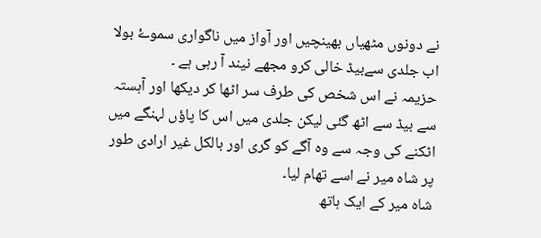نے دونوں مٹھیاں بھینچیں اور آواز میں ناگواری سموۓ بولا اب جلدی سےبیڈ خالی کرو مجھے نیند آ رہی ہے ۔
حزیمہ نے اس شخص کی طرف سر اٹھا کر دیکھا اور آہستہ سے بیڈ سے اٹھ گئی لیکن جلدی میں اس کا پاؤں لہنگے میں اٹکنے کی وجہ سے وہ آگے کو گری اور بالکل غیر ارادی طور پر شاہ میر نے اسے تھام لیا۔
شاہ میر کے ایک ہاتھ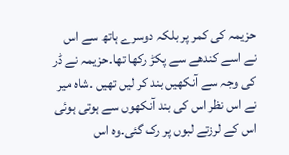حزیمہ کی کمر پر بلکہ دوسرے ہاتھ سے اس نے اسے کندھے سے پکڑ رکھا تھا۔حزیمہ نے ڈر کی وجہ سے آنکھیں بند کر لیں تھیں ۔شاہ میر نے اس نظر اس کی بند آنکھوں سے ہوتی ہوئی اس کے لرزتے لبوں پر رک گئی۔وہ اس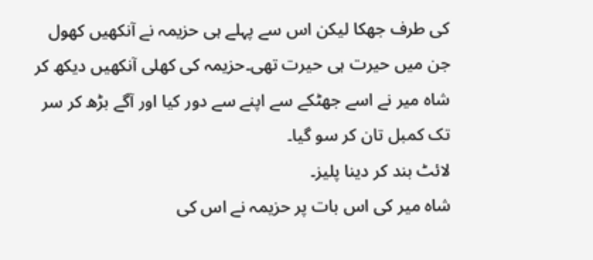کی طرف جھکا لیکن اس سے پہلے ہی حزیمہ نے آنکھیں کھول جن میں حیرت ہی حیرت تھی۔حزیمہ کی کھلی آنکھیں دیکھ کر شاہ میر نے اسے جھٹکے سے اپنے سے دور کیا اور آگے بڑھ کر سر تک کمبل تان کر سو گیا۔
لائٹ بند کر دینا پلیز۔
شاہ میر کی اس بات پر حزیمہ نے اس کی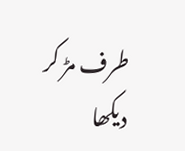طرف مڑ کر دیکھا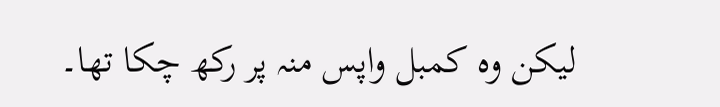لیکن وہ کمبل واپس منہ پر رکھ چکا تھا۔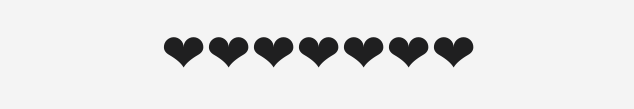❤❤❤❤❤❤❤